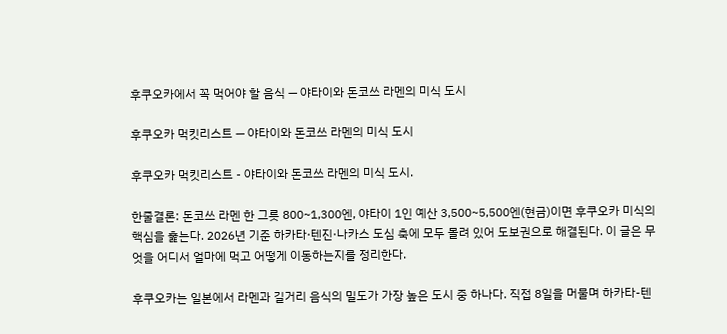후쿠오카에서 꼭 먹어야 할 음식 — 야타이와 돈코쓰 라멘의 미식 도시

후쿠오카 먹킷리스트 — 야타이와 돈코쓰 라멘의 미식 도시

후쿠오카 먹킷리스트 - 야타이와 돈코쓰 라멘의 미식 도시.

한줄결론: 돈코쓰 라멘 한 그릇 800~1,300엔, 야타이 1인 예산 3,500~5,500엔(현금)이면 후쿠오카 미식의 핵심을 훑는다. 2026년 기준 하카타·텐진·나카스 도심 축에 모두 몰려 있어 도보권으로 해결된다. 이 글은 무엇을 어디서 얼마에 먹고 어떻게 이동하는지를 정리한다.

후쿠오카는 일본에서 라멘과 길거리 음식의 밀도가 가장 높은 도시 중 하나다. 직접 8일을 머물며 하카타-텐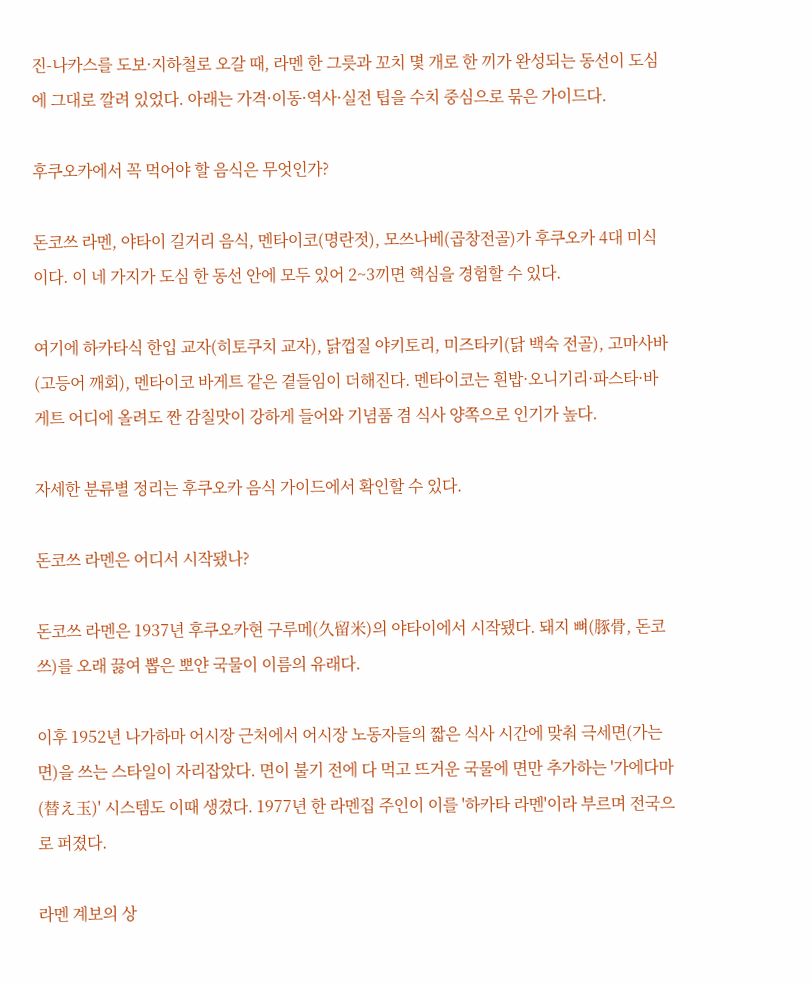진-나카스를 도보·지하철로 오갈 때, 라멘 한 그릇과 꼬치 몇 개로 한 끼가 완성되는 동선이 도심에 그대로 깔려 있었다. 아래는 가격·이동·역사·실전 팁을 수치 중심으로 묶은 가이드다.

후쿠오카에서 꼭 먹어야 할 음식은 무엇인가?

돈코쓰 라멘, 야타이 길거리 음식, 멘타이코(명란젓), 모쓰나베(곱창전골)가 후쿠오카 4대 미식이다. 이 네 가지가 도심 한 동선 안에 모두 있어 2~3끼면 핵심을 경험할 수 있다.

여기에 하카타식 한입 교자(히토쿠치 교자), 닭껍질 야키토리, 미즈타키(닭 백숙 전골), 고마사바(고등어 깨회), 멘타이코 바게트 같은 곁들임이 더해진다. 멘타이코는 흰밥·오니기리·파스타·바게트 어디에 올려도 짠 감칠맛이 강하게 들어와 기념품 겸 식사 양쪽으로 인기가 높다.

자세한 분류별 정리는 후쿠오카 음식 가이드에서 확인할 수 있다.

돈코쓰 라멘은 어디서 시작됐나?

돈코쓰 라멘은 1937년 후쿠오카현 구루메(久留米)의 야타이에서 시작됐다. 돼지 뼈(豚骨, 돈코쓰)를 오래 끓여 뽑은 뽀얀 국물이 이름의 유래다.

이후 1952년 나가하마 어시장 근처에서 어시장 노동자들의 짧은 식사 시간에 맞춰 극세면(가는 면)을 쓰는 스타일이 자리잡았다. 면이 불기 전에 다 먹고 뜨거운 국물에 면만 추가하는 '가에다마(替え玉)' 시스템도 이때 생겼다. 1977년 한 라멘집 주인이 이를 '하카타 라멘'이라 부르며 전국으로 퍼졌다.

라멘 계보의 상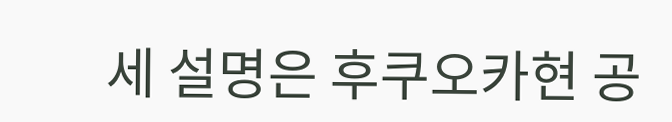세 설명은 후쿠오카현 공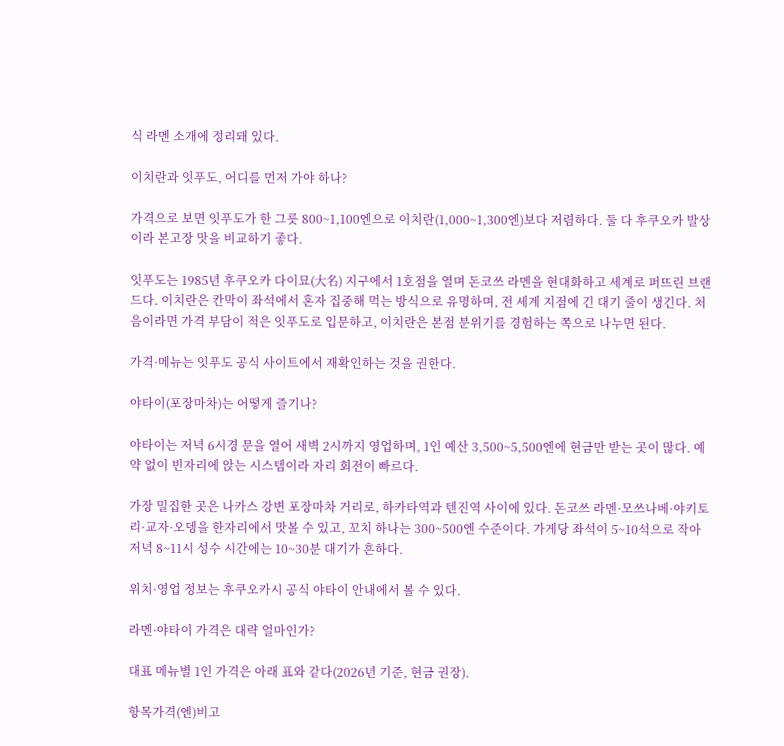식 라멘 소개에 정리돼 있다.

이치란과 잇푸도, 어디를 먼저 가야 하나?

가격으로 보면 잇푸도가 한 그릇 800~1,100엔으로 이치란(1,000~1,300엔)보다 저렴하다. 둘 다 후쿠오카 발상이라 본고장 맛을 비교하기 좋다.

잇푸도는 1985년 후쿠오카 다이묘(大名) 지구에서 1호점을 열며 돈코쓰 라멘을 현대화하고 세계로 퍼뜨린 브랜드다. 이치란은 칸막이 좌석에서 혼자 집중해 먹는 방식으로 유명하며, 전 세계 지점에 긴 대기 줄이 생긴다. 처음이라면 가격 부담이 적은 잇푸도로 입문하고, 이치란은 본점 분위기를 경험하는 쪽으로 나누면 된다.

가격·메뉴는 잇푸도 공식 사이트에서 재확인하는 것을 권한다.

야타이(포장마차)는 어떻게 즐기나?

야타이는 저녁 6시경 문을 열어 새벽 2시까지 영업하며, 1인 예산 3,500~5,500엔에 현금만 받는 곳이 많다. 예약 없이 빈자리에 앉는 시스템이라 자리 회전이 빠르다.

가장 밀집한 곳은 나카스 강변 포장마차 거리로, 하카타역과 텐진역 사이에 있다. 돈코쓰 라멘·모쓰나베·야키토리·교자·오뎅을 한자리에서 맛볼 수 있고, 꼬치 하나는 300~500엔 수준이다. 가게당 좌석이 5~10석으로 작아 저녁 8~11시 성수 시간에는 10~30분 대기가 흔하다.

위치·영업 정보는 후쿠오카시 공식 야타이 안내에서 볼 수 있다.

라멘·야타이 가격은 대략 얼마인가?

대표 메뉴별 1인 가격은 아래 표와 같다(2026년 기준, 현금 권장).

항목가격(엔)비고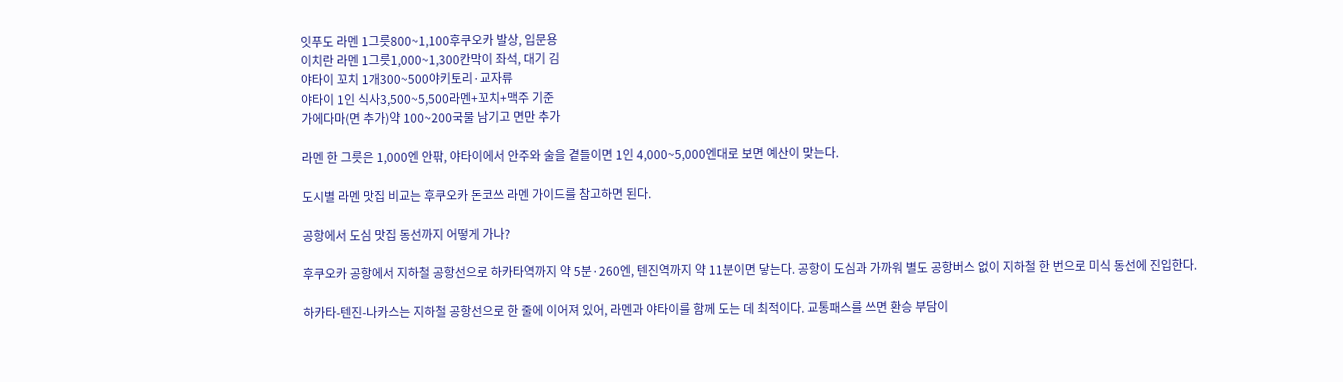잇푸도 라멘 1그릇800~1,100후쿠오카 발상, 입문용
이치란 라멘 1그릇1,000~1,300칸막이 좌석, 대기 김
야타이 꼬치 1개300~500야키토리·교자류
야타이 1인 식사3,500~5,500라멘+꼬치+맥주 기준
가에다마(면 추가)약 100~200국물 남기고 면만 추가

라멘 한 그릇은 1,000엔 안팎, 야타이에서 안주와 술을 곁들이면 1인 4,000~5,000엔대로 보면 예산이 맞는다.

도시별 라멘 맛집 비교는 후쿠오카 돈코쓰 라멘 가이드를 참고하면 된다.

공항에서 도심 맛집 동선까지 어떻게 가나?

후쿠오카 공항에서 지하철 공항선으로 하카타역까지 약 5분·260엔, 텐진역까지 약 11분이면 닿는다. 공항이 도심과 가까워 별도 공항버스 없이 지하철 한 번으로 미식 동선에 진입한다.

하카타-텐진-나카스는 지하철 공항선으로 한 줄에 이어져 있어, 라멘과 야타이를 함께 도는 데 최적이다. 교통패스를 쓰면 환승 부담이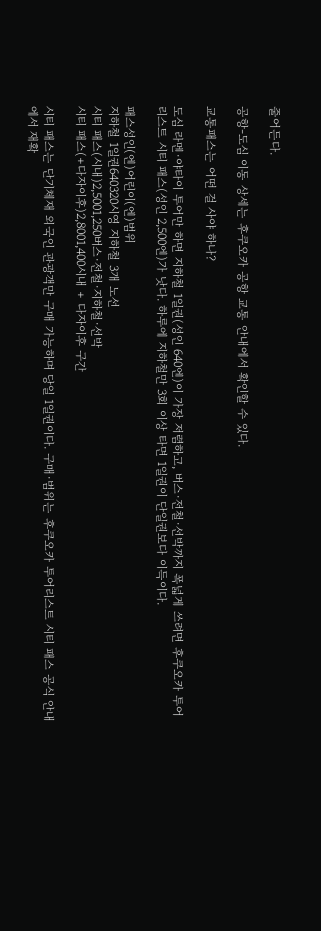줄어든다.

공항-도심 이동 상세는 후쿠오카 공항 교통 안내에서 확인할 수 있다.

교통패스는 어떤 걸 사야 하나?

도심 라멘·야타이 투어만 하면 지하철 1일권(성인 640엔)이 가장 저렴하고, 버스·전철·선박까지 폭넓게 쓰려면 후쿠오카 투어리스트 시티 패스(성인 2,500엔)가 낫다. 하루에 지하철만 3회 이상 타면 1일권이 단일권보다 이득이다.

패스성인(엔)어린이(엔)범위
지하철 1일권640320시영 지하철 3개 노선
시티 패스(시내)2,5001,250버스·전철·지하철·선박
시티 패스(+다자이후)2,8001,400시내 + 다자이후 구간

시티 패스는 단기체재 외국인 관광객만 구매 가능하며 당일 1일권이다. 구매·범위는 후쿠오카 투어리스트 시티 패스 공식 안내에서 재확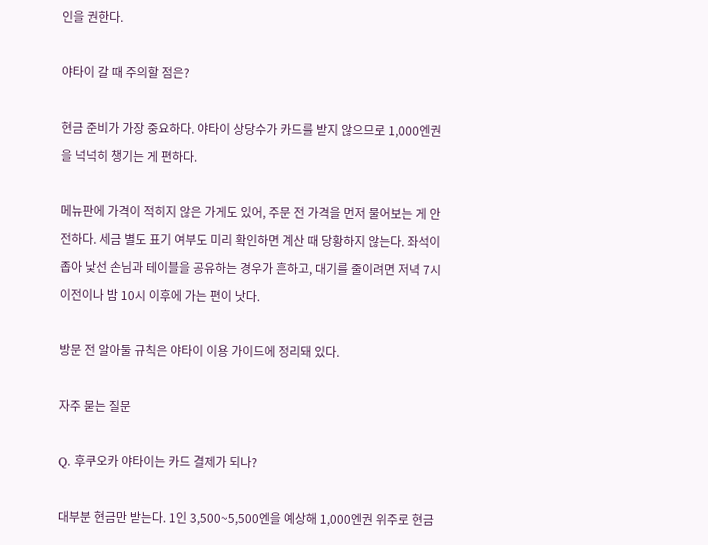인을 권한다.

야타이 갈 때 주의할 점은?

현금 준비가 가장 중요하다. 야타이 상당수가 카드를 받지 않으므로 1,000엔권을 넉넉히 챙기는 게 편하다.

메뉴판에 가격이 적히지 않은 가게도 있어, 주문 전 가격을 먼저 물어보는 게 안전하다. 세금 별도 표기 여부도 미리 확인하면 계산 때 당황하지 않는다. 좌석이 좁아 낯선 손님과 테이블을 공유하는 경우가 흔하고, 대기를 줄이려면 저녁 7시 이전이나 밤 10시 이후에 가는 편이 낫다.

방문 전 알아둘 규칙은 야타이 이용 가이드에 정리돼 있다.

자주 묻는 질문

Q. 후쿠오카 야타이는 카드 결제가 되나?

대부분 현금만 받는다. 1인 3,500~5,500엔을 예상해 1,000엔권 위주로 현금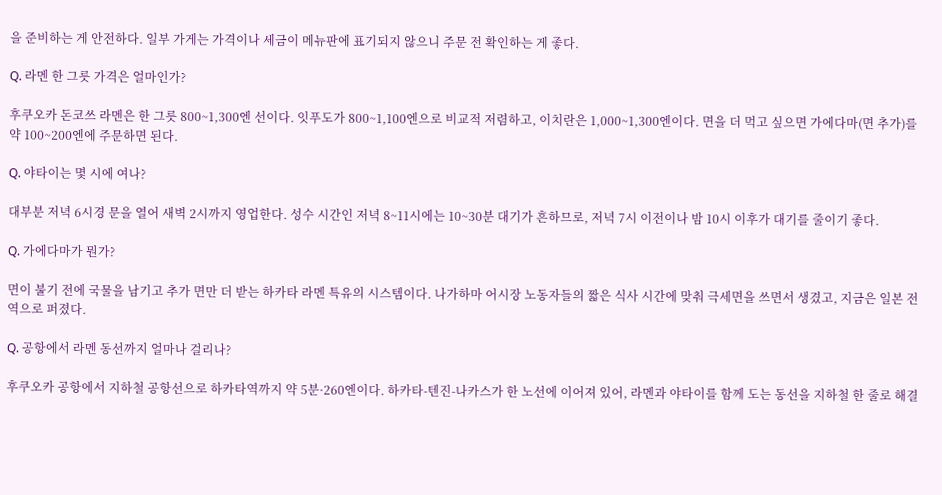을 준비하는 게 안전하다. 일부 가게는 가격이나 세금이 메뉴판에 표기되지 않으니 주문 전 확인하는 게 좋다.

Q. 라멘 한 그릇 가격은 얼마인가?

후쿠오카 돈코쓰 라멘은 한 그릇 800~1,300엔 선이다. 잇푸도가 800~1,100엔으로 비교적 저렴하고, 이치란은 1,000~1,300엔이다. 면을 더 먹고 싶으면 가에다마(면 추가)를 약 100~200엔에 주문하면 된다.

Q. 야타이는 몇 시에 여나?

대부분 저녁 6시경 문을 열어 새벽 2시까지 영업한다. 성수 시간인 저녁 8~11시에는 10~30분 대기가 흔하므로, 저녁 7시 이전이나 밤 10시 이후가 대기를 줄이기 좋다.

Q. 가에다마가 뭔가?

면이 불기 전에 국물을 남기고 추가 면만 더 받는 하카타 라멘 특유의 시스템이다. 나가하마 어시장 노동자들의 짧은 식사 시간에 맞춰 극세면을 쓰면서 생겼고, 지금은 일본 전역으로 퍼졌다.

Q. 공항에서 라멘 동선까지 얼마나 걸리나?

후쿠오카 공항에서 지하철 공항선으로 하카타역까지 약 5분·260엔이다. 하카타-텐진-나카스가 한 노선에 이어져 있어, 라멘과 야타이를 함께 도는 동선을 지하철 한 줄로 해결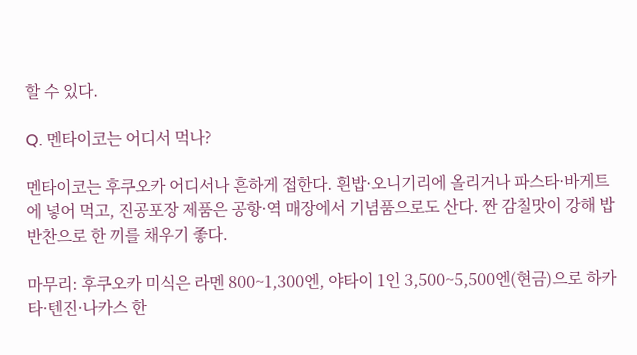할 수 있다.

Q. 멘타이코는 어디서 먹나?

멘타이코는 후쿠오카 어디서나 흔하게 접한다. 흰밥·오니기리에 올리거나 파스타·바게트에 넣어 먹고, 진공포장 제품은 공항·역 매장에서 기념품으로도 산다. 짠 감칠맛이 강해 밥반찬으로 한 끼를 채우기 좋다.

마무리: 후쿠오카 미식은 라멘 800~1,300엔, 야타이 1인 3,500~5,500엔(현금)으로 하카타·텐진·나카스 한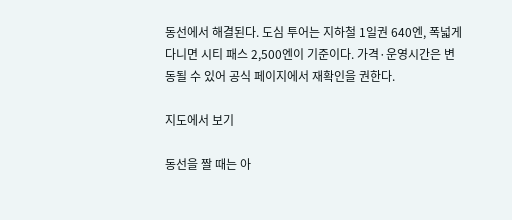동선에서 해결된다. 도심 투어는 지하철 1일권 640엔, 폭넓게 다니면 시티 패스 2,500엔이 기준이다. 가격·운영시간은 변동될 수 있어 공식 페이지에서 재확인을 권한다.

지도에서 보기

동선을 짤 때는 아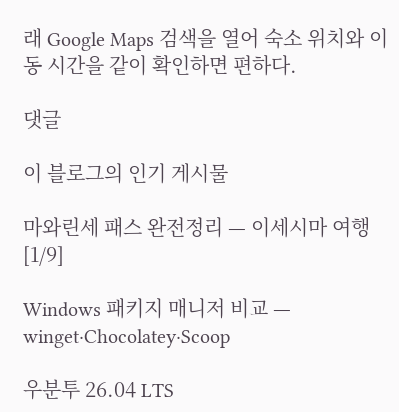래 Google Maps 검색을 열어 숙소 위치와 이동 시간을 같이 확인하면 편하다.

댓글

이 블로그의 인기 게시물

마와린세 패스 완전정리 — 이세시마 여행 [1/9]

Windows 패키지 매니저 비교 — winget·Chocolatey·Scoop

우분투 26.04 LTS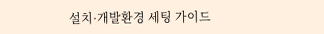설치·개발환경 세팅 가이드